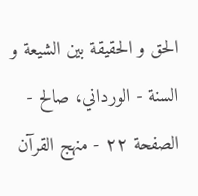الحق و الحقيقة بين الشيعة و السنة - الورداني، صالح - الصفحة ٢٢ - منهج القرآن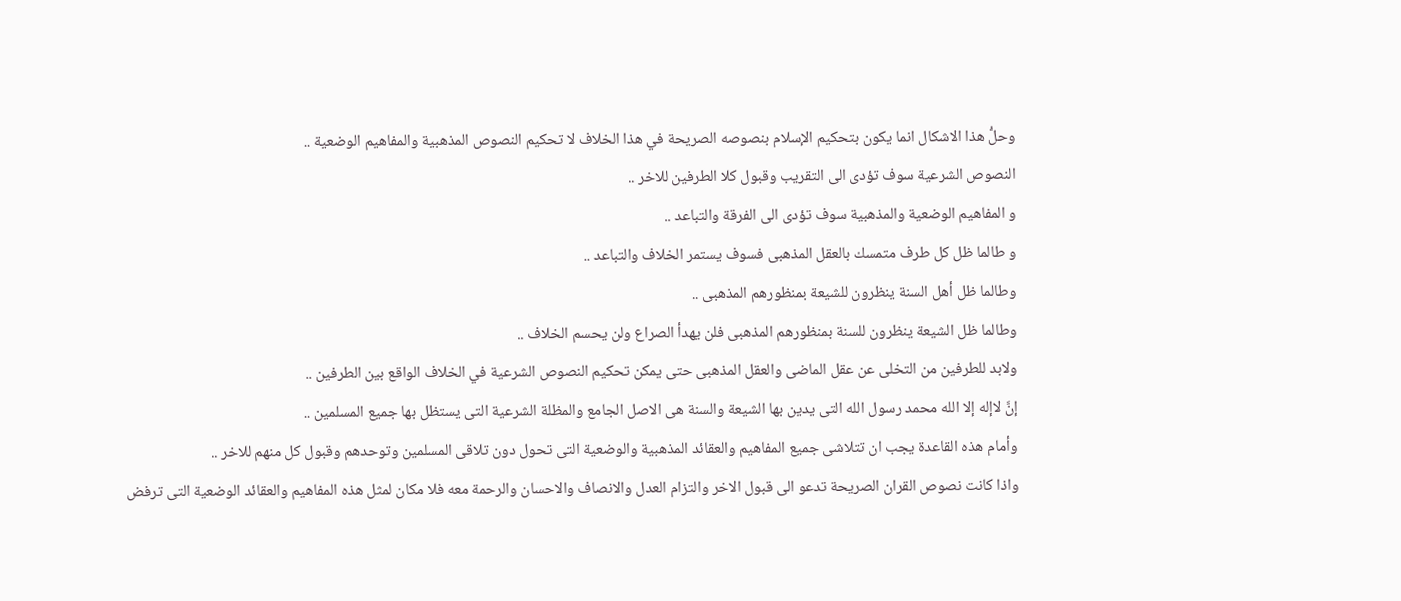وحلُّ هذا الاشكال انما يكون بتحكيم الإسلام بنصوصه الصريحة في هذا الخلاف لا تحكيم النصوص المذهبية والمفاهيم الوضعية ..
النصوص الشرعية سوف تؤدى الى التقريب وقبول كلا الطرفين للاخر ..
و المفاهيم الوضعية والمذهبية سوف تؤدى الى الفرقة والتباعد ..
و طالما ظل كل طرف متمسك بالعقل المذهبى فسوف يستمر الخلاف والتباعد ..
وطالما ظل أهل السنة ينظرون للشيعة بمنظورهم المذهبى ..
وطالما ظل الشيعة ينظرون للسنة بمنظورهم المذهبى فلن يهدأ الصراع ولن يحسم الخلاف ..
ولابد للطرفين من التخلى عن عقل الماضى والعقل المذهبى حتى يمكن تحكيم النصوص الشرعية في الخلاف الواقع بين الطرفين ..
إنَّ لاإله إلا الله محمد رسول الله التى يدين بها الشيعة والسنة هى الاصل الجامع والمظلة الشرعية التى يستظل بها جميع المسلمين ..
وأمام هذه القاعدة يجب ان تتلاشى جميع المفاهيم والعقائد المذهبية والوضعية التى تحول دون تلاقى المسلمين وتوحدهم وقبول كل منهم للاخر ..
واذا كانت نصوص القران الصريحة تدعو الى قبول الاخر والتزام العدل والانصاف والاحسان والرحمة معه فلا مكان لمثل هذه المفاهيم والعقائد الوضعية التى ترفض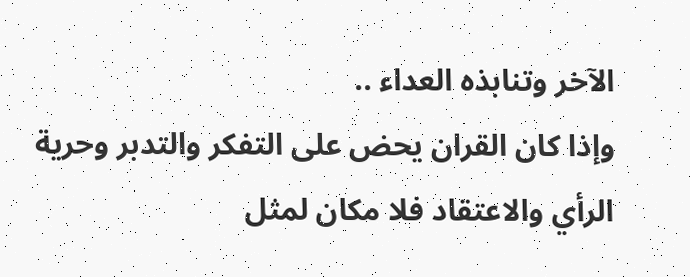الآخر وتنابذه العداء ..
وإذا كان القران يحض على التفكر والتدبر وحرية الرأي والاعتقاد فلا مكان لمثل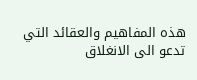هذه المفاهيم والعقائد التي تدعو الى الانغلاق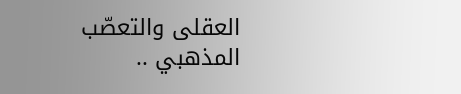العقلى والتعصّب المذهبي ..